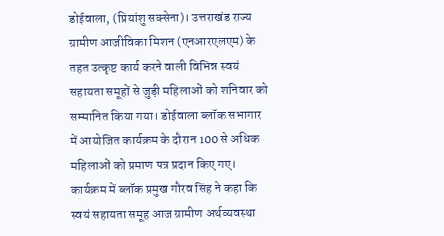डोईवाला, (प्रियांशु सक्सेना)। उत्तराखंड राज्य ग्रामीण आजीविका मिशन (एनआरएलएम) के तहत उत्कृष्ट कार्य करने वाली विभिन्न स्वयं सहायता समूहों से जुड़ी महिलाओं को शनिवार को सम्मानित किया गया। डोईवाला ब्लॉक सभागार में आयोजित कार्यक्रम के दौरान 100 से अधिक महिलाओं को प्रमाण पत्र प्रदान किए गए। कार्यक्रम में ब्लॉक प्रमुख गौरव सिंह ने कहा कि स्वयं सहायता समूह आज ग्रामीण अर्थव्यवस्था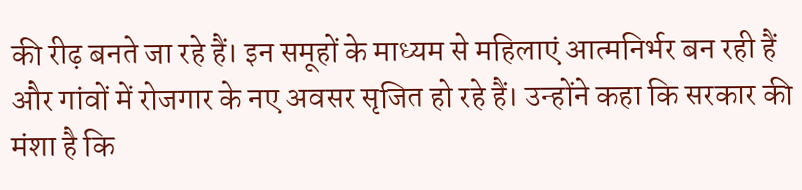की रीढ़ बनते जा रहे हैं। इन समूहों के माध्यम से महिलाएं आत्मनिर्भर बन रही हैं और गांवों में रोजगार के नए अवसर सृजित हो रहे हैं। उन्होंने कहा कि सरकार की मंशा है कि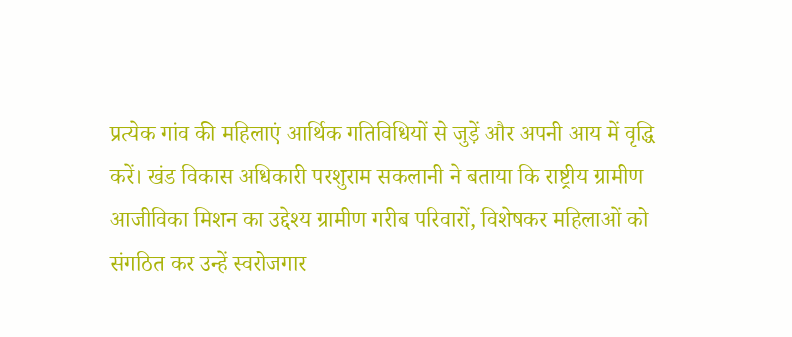प्रत्येक गांव की महिलाएं आर्थिक गतिविधियों से जुड़ें और अपनी आय में वृद्धि करें। खंड विकास अधिकारी परशुराम सकलानी ने बताया कि राष्ट्रीय ग्रामीण आजीविका मिशन का उद्देश्य ग्रामीण गरीब परिवारों, विशेषकर महिलाओं को संगठित कर उन्हें स्वरोजगार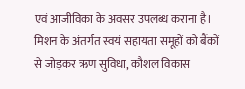एवं आजीविका के अवसर उपलब्ध कराना है। मिशन के अंतर्गत स्वयं सहायता समूहों को बैंकों से जोड़कर ऋण सुविधा, कौशल विकास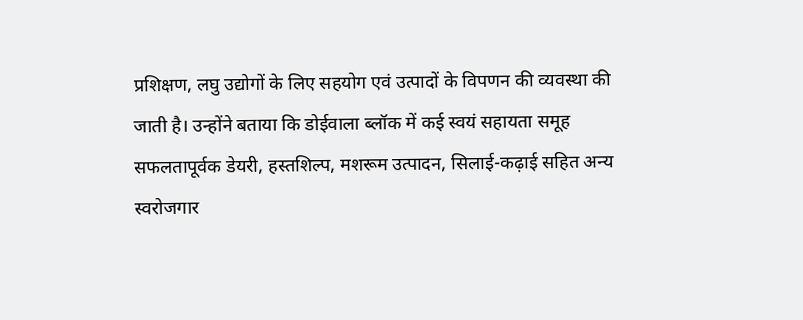प्रशिक्षण, लघु उद्योगों के लिए सहयोग एवं उत्पादों के विपणन की व्यवस्था की जाती है। उन्होंने बताया कि डोईवाला ब्लॉक में कई स्वयं सहायता समूह सफलतापूर्वक डेयरी, हस्तशिल्प, मशरूम उत्पादन, सिलाई-कढ़ाई सहित अन्य स्वरोजगार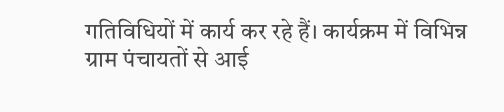गतिविधियों में कार्य कर रहे हैं। कार्यक्रम में विभिन्न ग्राम पंचायतों से आई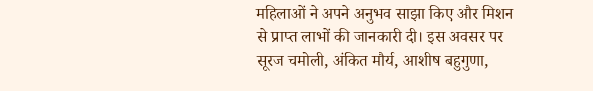महिलाओं ने अपने अनुभव साझा किए और मिशन से प्राप्त लाभों की जानकारी दी। इस अवसर पर सूरज चमोली, अंकित मौर्य, आशीष बहुगुणा,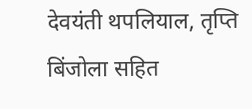देवयंती थपलियाल, तृप्ति बिंजोला सहित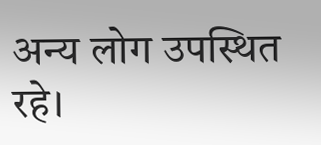अन्य लोग उपस्थित रहे।